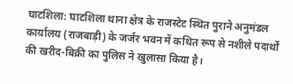घाटशिला: घाटशिला थाना क्षेत्र के राजस्टेट स्थित पुराने अनुमंडल कार्यालय (राजबाड़ी) के जर्जर भवन में कथित रूप से नशीले पदार्थों की खरीद-बिक्री का पुलिस ने खुलासा किया है।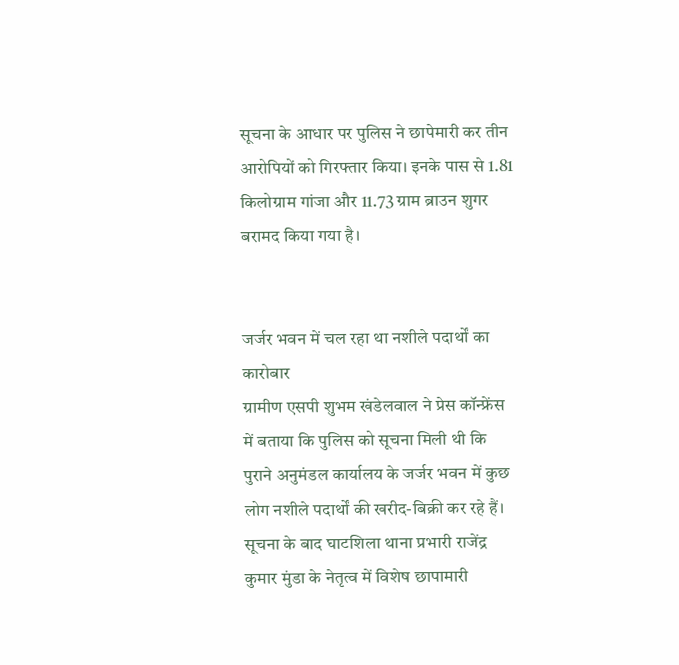सूचना के आधार पर पुलिस ने छापेमारी कर तीन आरोपियों को गिरफ्तार किया। इनके पास से 1.81 किलोग्राम गांजा और 11.73 ग्राम ब्राउन शुगर बरामद किया गया है।


जर्जर भवन में चल रहा था नशीले पदार्थों का कारोबार
ग्रामीण एसपी शुभम खंडेलवाल ने प्रेस कॉन्फ्रेंस में बताया कि पुलिस को सूचना मिली थी कि पुराने अनुमंडल कार्यालय के जर्जर भवन में कुछ लोग नशीले पदार्थों की खरीद-बिक्री कर रहे हैं। सूचना के बाद घाटशिला थाना प्रभारी राजेंद्र कुमार मुंडा के नेतृत्व में विशेष छापामारी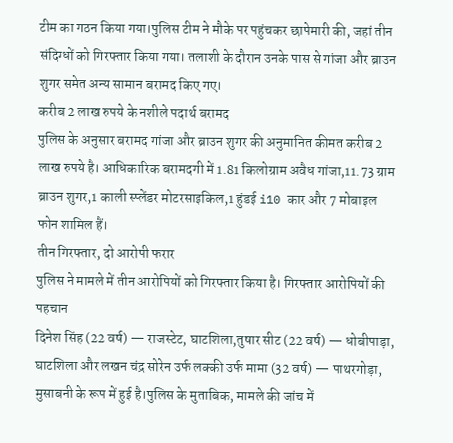टीम का गठन किया गया।पुलिस टीम ने मौके पर पहुंचकर छापेमारी की, जहां तीन संदिग्धों को गिरफ्तार किया गया। तलाशी के दौरान उनके पास से गांजा और ब्राउन शुगर समेत अन्य सामान बरामद किए गए।
करीब 2 लाख रुपये के नशीले पदार्थ बरामद
पुलिस के अनुसार बरामद गांजा और ब्राउन शुगर की अनुमानित कीमत करीब 2 लाख रुपये है। आधिकारिक बरामदगी में 1.81 किलोग्राम अवैध गांजा,11.73 ग्राम ब्राउन शुगर,1 काली स्प्लेंडर मोटरसाइकिल,1 हुंडई i10 कार और 7 मोबाइल फोन शामिल हैं।
तीन गिरफ्तार, दो आरोपी फरार
पुलिस ने मामले में तीन आरोपियों को गिरफ्तार किया है। गिरफ्तार आरोपियों की पहचान
दिनेश सिंह (22 वर्ष) — राजस्टेट, घाटशिला,तुषार सीट (22 वर्ष) — धोबीपाड़ा, घाटशिला और लखन चंद्र सोरेन उर्फ लक्की उर्फ मामा (32 वर्ष) — पाथरगोड़ा, मुसाबनी के रूप में हुई है।पुलिस के मुताबिक, मामले की जांच में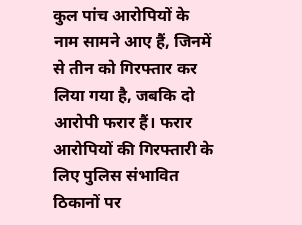कुल पांच आरोपियों के नाम सामने आए हैं, जिनमें से तीन को गिरफ्तार कर लिया गया है, जबकि दो आरोपी फरार हैं। फरार आरोपियों की गिरफ्तारी के लिए पुलिस संभावित ठिकानों पर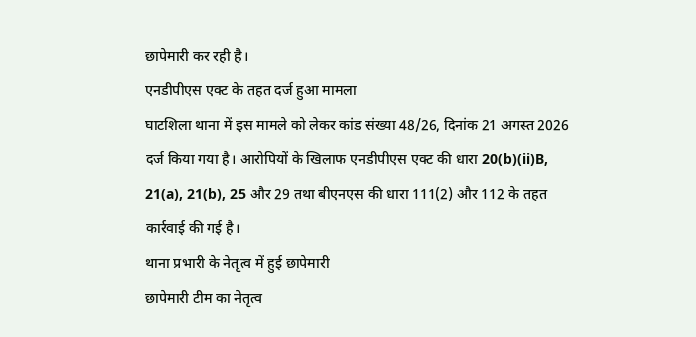छापेमारी कर रही है।
एनडीपीएस एक्ट के तहत दर्ज हुआ मामला
घाटशिला थाना में इस मामले को लेकर कांड संख्या 48/26, दिनांक 21 अगस्त 2026 दर्ज किया गया है। आरोपियों के खिलाफ एनडीपीएस एक्ट की धारा 20(b)(ii)B, 21(a), 21(b), 25 और 29 तथा बीएनएस की धारा 111(2) और 112 के तहत कार्रवाई की गई है।
थाना प्रभारी के नेतृत्व में हुई छापेमारी
छापेमारी टीम का नेतृत्व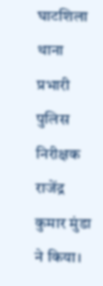घाटशिला थाना प्रभारी पुलिस निरीक्षक राजेंद्र कुमार मुंडा ने किया।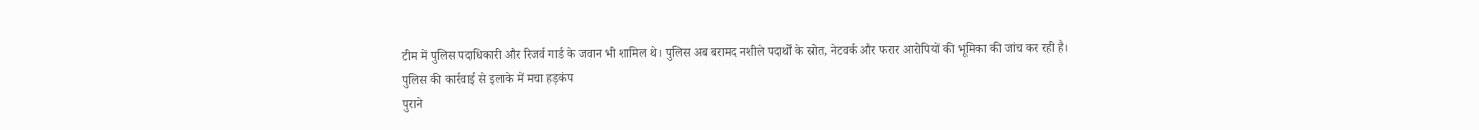टीम में पुलिस पदाधिकारी और रिजर्व गार्ड के जवान भी शामिल थे। पुलिस अब बरामद नशीले पदार्थों के स्रोत, नेटवर्क और फरार आरोपियों की भूमिका की जांच कर रही है।
पुलिस की कार्रवाई से इलाके में मचा हड़कंप
पुराने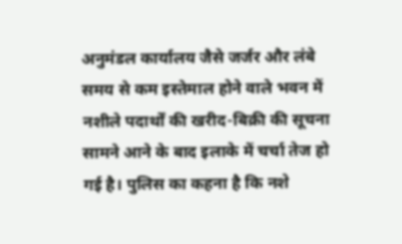अनुमंडल कार्यालय जैसे जर्जर और लंबे समय से कम इस्तेमाल होने वाले भवन में नशीले पदार्थों की खरीद-बिक्री की सूचना सामने आने के बाद इलाके में चर्चा तेज हो गई है। पुलिस का कहना है कि नशे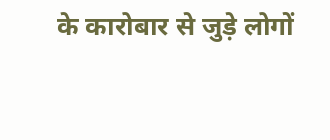के कारोबार से जुड़े लोगों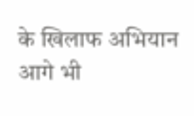के खिलाफ अभियान आगे भी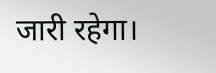जारी रहेगा।